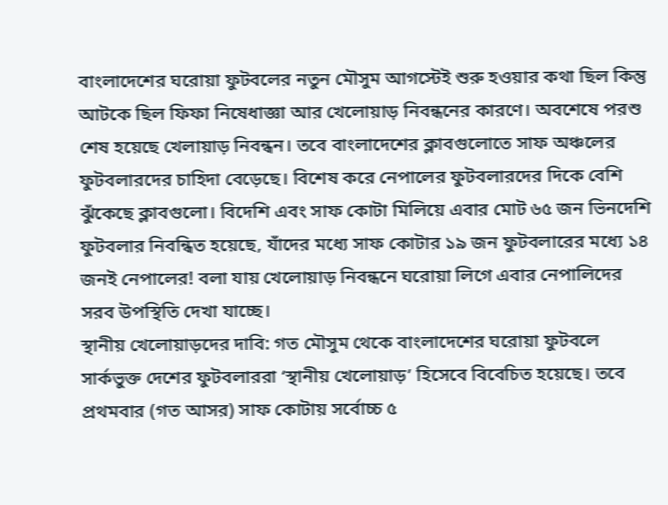বাংলাদেশের ঘরোয়া ফুটবলের নতুন মৌসুম আগস্টেই শুরু হওয়ার কথা ছিল কিন্তু আটকে ছিল ফিফা নিষেধাজ্ঞা আর খেলোয়াড় নিবন্ধনের কারণে। অবশেষে পরশু শেষ হয়েছে খেলায়াড় নিবন্ধন। তবে বাংলাদেশের ক্লাবগুলোতে সাফ অঞ্চলের ফুটবলারদের চাহিদা বেড়েছে। বিশেষ করে নেপালের ফুটবলারদের দিকে বেশি ঝুঁকেছে ক্লাবগুলো। বিদেশি এবং সাফ কোটা মিলিয়ে এবার মোট ৬৫ জন ভিনদেশি ফুটবলার নিবন্ধিত হয়েছে, যাঁদের মধ্যে সাফ কোটার ১৯ জন ফুটবলারের মধ্যে ১৪ জনই নেপালের! বলা যায় খেলোয়াড় নিবন্ধনে ঘরোয়া লিগে এবার নেপালিদের সরব উপস্থিতি দেখা যাচ্ছে।
স্থানীয় খেলোয়াড়দের দাবি: গত মৌসুম থেকে বাংলাদেশের ঘরোয়া ফুটবলে সার্কভুক্ত দেশের ফুটবলাররা ‘স্থানীয় খেলোয়াড়’ হিসেবে বিবেচিত হয়েছে। তবে প্রথমবার (গত আসর) সাফ কোটায় সর্বোচ্চ ৫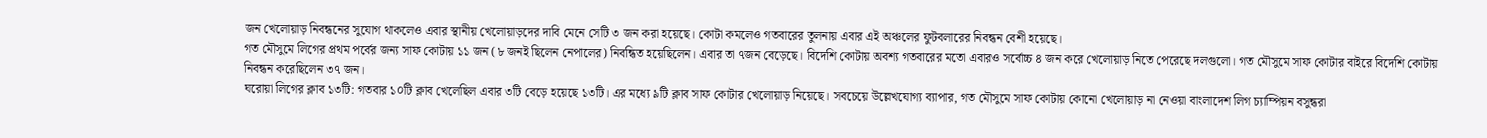জন খেলোয়াড় নিবন্ধনের সুযোগ থাকলেও এবার স্থানীয় খেলোয়াড়দের দাবি মেনে সেটি ৩ জন করা হয়েছে। কোটা কমলেও গতবারের তুলনায় এবার এই অঞ্চলের ফুটবলারের নিবন্ধন বেশী হয়েছে।
গত মৌসুমে লিগের প্রথম পর্বের জন্য সাফ কোটায় ১১ জন (৮ জনই ছিলেন নেপালের) নিবন্ধিত হয়েছিলেন। এবার তা ৭জন বেড়েছে। বিদেশি কোটায় অবশ্য গতবারের মতো এবারও সর্বোচ্চ ৪ জন করে খেলোয়াড় নিতে পেরেছে দলগুলো। গত মৌসুমে সাফ কোটার বাইরে বিদেশি কোটায় নিবন্ধন করেছিলেন ৩৭ জন।
ঘরোয়া লিগের ক্লাব ১৩টি: গতবার ১০টি ক্লাব খেলেছিল এবার ৩টি বেড়ে হয়েছে ১৩টি। এর মধ্যে ৯টি ক্লাব সাফ কোটার খেলোয়াড় নিয়েছে। সবচেয়ে উল্লেখযোগ্য ব্যাপার, গত মৌসুমে সাফ কোটায় কোনো খেলোয়াড় না নেওয়া বাংলাদেশ লিগ চ্যাম্পিয়ন বসুন্ধরা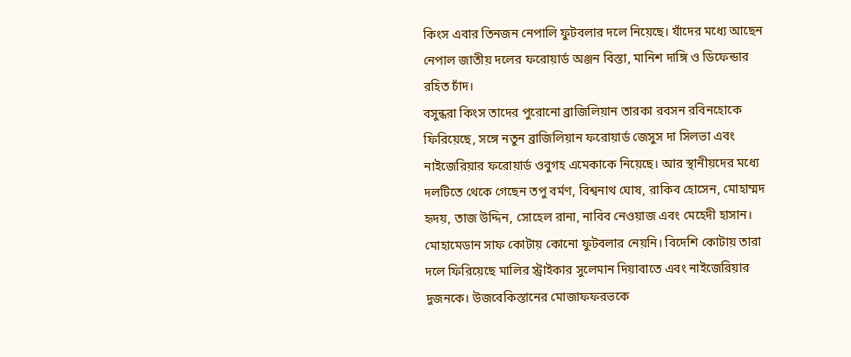কিংস এবার তিনজন নেপালি ফুটবলার দলে নিয়েছে। যাঁদের মধ্যে আছেন নেপাল জাতীয় দলের ফরোয়ার্ড অঞ্জন বিস্তা, মানিশ দাঙ্গি ও ডিফেন্ডার রহিত চাঁদ।
বসুন্ধরা কিংস তাদের পুরোনো ব্রাজিলিয়ান তারকা রবসন রবিনহোকে ফিরিয়েছে, সঙ্গে নতুন ব্রাজিলিয়ান ফরোয়ার্ড জেসুস দা সিলভা এবং নাইজেরিয়ার ফরোয়ার্ড ওবুগহ এমেকাকে নিয়েছে। আর স্থানীয়দের মধ্যে দলটিতে থেকে গেছেন তপু বর্মণ, বিশ্বনাথ ঘোষ, রাকিব হোসেন, মোহাম্মদ হৃদয়, তাজ উদ্দিন, সোহেল রানা, নাবিব নেওয়াজ এবং মেহেদী হাসান।
মোহামেডান সাফ কোটায় কোনো ফুটবলার নেয়নি। বিদেশি কোটায় তারা দলে ফিরিয়েছে মালির স্ট্রাইকার সুলেমান দিয়াবাতে এবং নাইজেরিয়ার দুজনকে। উজবেকিস্তানের মোজাফফরভকে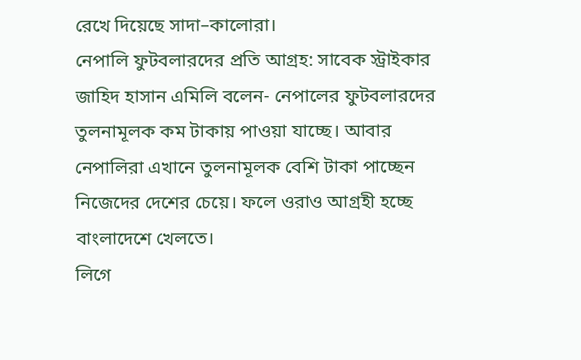রেখে দিয়েছে সাদা–কালোরা।
নেপালি ফুটবলারদের প্রতি আগ্রহ: সাবেক স্ট্রাইকার জাহিদ হাসান এমিলি বলেন- নেপালের ফুটবলারদের তুলনামূলক কম টাকায় পাওয়া যাচ্ছে। আবার নেপালিরা এখানে তুলনামূলক বেশি টাকা পাচ্ছেন নিজেদের দেশের চেয়ে। ফলে ওরাও আগ্রহী হচ্ছে বাংলাদেশে খেলতে।
লিগে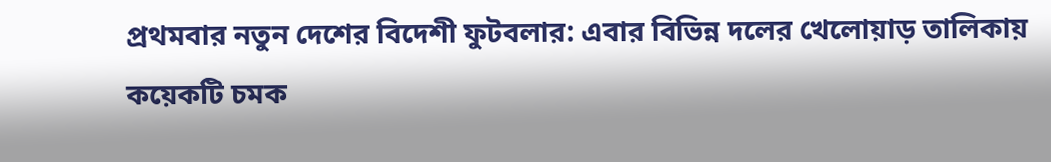প্রথমবার নতুন দেশের বিদেশী ফুটবলার: এবার বিভিন্ন দলের খেলোয়াড় তালিকায় কয়েকটি চমক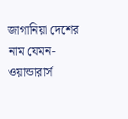জাগানিয়া দেশের নাম যেমন- ওয়ান্ডারার্স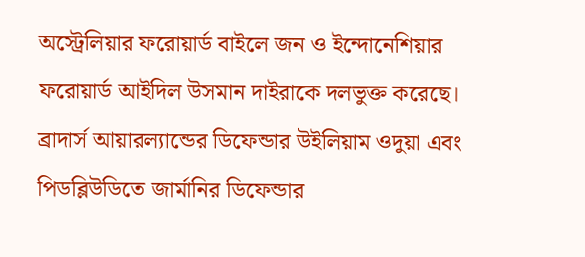অস্ট্রেলিয়ার ফরোয়ার্ড বাইলে জন ও ইন্দোনেশিয়ার ফরোয়ার্ড আইদিল উসমান দাইরাকে দলভুক্ত করেছে। ব্রাদার্স আয়ারল্যান্ডের ডিফেন্ডার উইলিয়াম ওদুয়া এবং পিডব্লিউডিতে জার্মানির ডিফেন্ডার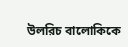উলরিচ বালোকিকে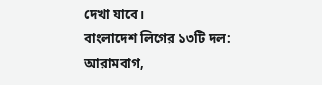দেখা যাবে।
বাংলাদেশ লিগের ১৩টি দল: আরামবাগ,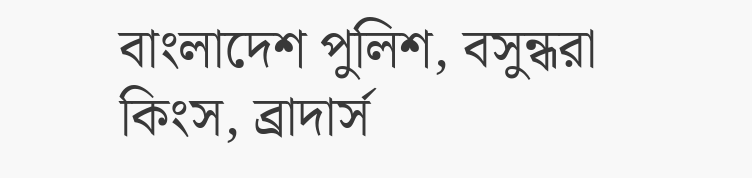বাংলাদেশ পুলিশ, বসুন্ধরা কিংস, ব্রাদার্স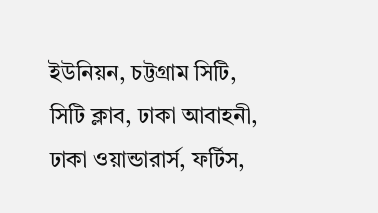ইউনিয়ন, চট্টগ্রাম সিটি, সিটি ক্লাব, ঢাকা আবাহনী, ঢাকা ওয়ান্ডারার্স, ফর্টিস,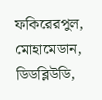ফকিরেরপুল, মোহামেডান, ডিডব্লিউডি,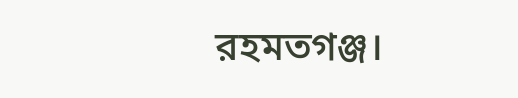রহমতগঞ্জ।